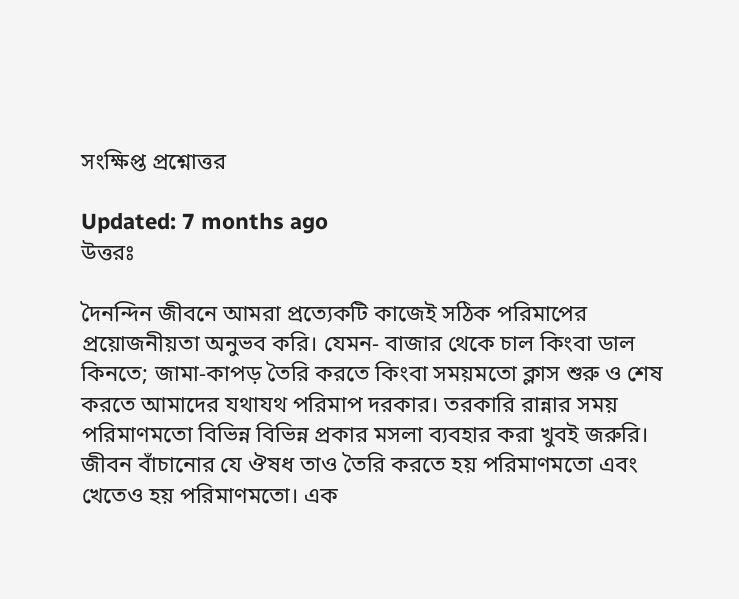সংক্ষিপ্ত প্রশ্নোত্তর

Updated: 7 months ago
উত্তরঃ

দৈনন্দিন জীবনে আমরা প্রত্যেকটি কাজেই সঠিক পরিমাপের প্রয়োজনীয়তা অনুভব করি। যেমন- বাজার থেকে চাল কিংবা ডাল কিনতে; জামা-কাপড় তৈরি করতে কিংবা সময়মতো ক্লাস শুরু ও শেষ করতে আমাদের যথাযথ পরিমাপ দরকার। তরকারি রান্নার সময় পরিমাণমতো বিভিন্ন বিভিন্ন প্রকার মসলা ব্যবহার করা খুবই জরুরি। জীবন বাঁচানোর যে ঔষধ তাও তৈরি করতে হয় পরিমাণমতো এবং খেতেও হয় পরিমাণমতো। এক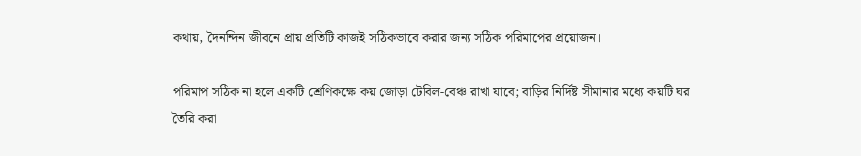কথায়, দৈনন্দিন জীবনে প্রায় প্রতিটি কাজই সঠিকভাবে করার জন্য সঠিক পরিমাপের প্রয়োজন।

পরিমাপ সঠিক না হলে একটি শ্রেণিকক্ষে কয় জোড়া টেবিল-বেঞ্চ রাখা যাবে; বাড়ির নির্দিষ্ট সীমানার মধ্যে কয়টি ঘর তৈরি করা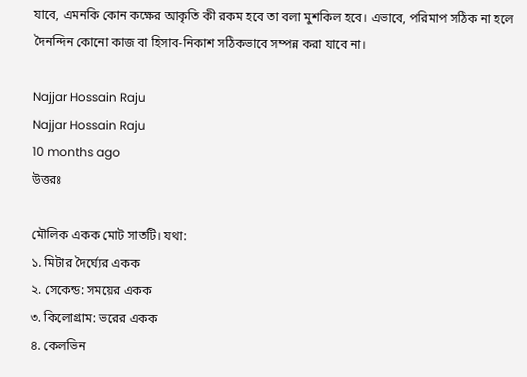যাবে, এমনকি কোন কক্ষের আকৃতি কী রকম হবে তা বলা মুশকিল হবে। এভাবে, পরিমাপ সঠিক না হলে দৈনন্দিন কোনো কাজ বা হিসাব-নিকাশ সঠিকভাবে সম্পন্ন করা যাবে না।

Najjar Hossain Raju
Najjar Hossain Raju
10 months ago
উত্তরঃ

মৌলিক একক মোট সাতটি। যথা:
১. মিটার দৈর্ঘ্যের একক
২. সেকেন্ড: সময়ের একক
৩. কিলোগ্রাম: ভরের একক
৪. কেলভিন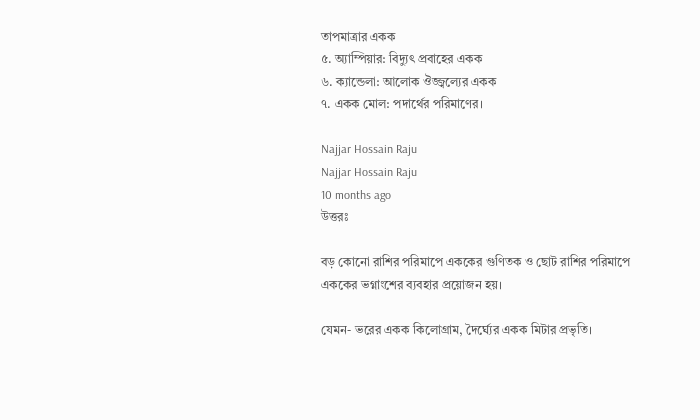তাপমাত্রার একক
৫. অ্যাম্পিয়ার: বিদ্যুৎ প্রবাহের একক
৬. ক্যান্ডেলা: আলোক ঔজ্জ্বল্যের একক
৭. একক মোল: পদার্থের পরিমাণের।

Najjar Hossain Raju
Najjar Hossain Raju
10 months ago
উত্তরঃ

বড় কোনো রাশির পরিমাপে এককের গুণিতক ও ছোট রাশির পরিমাপে এককের ভগ্নাংশের ব্যবহার প্রয়োজন হয়।

যেমন- ভরের একক কিলোগ্রাম, দৈর্ঘ্যের একক মিটার প্রভৃতি।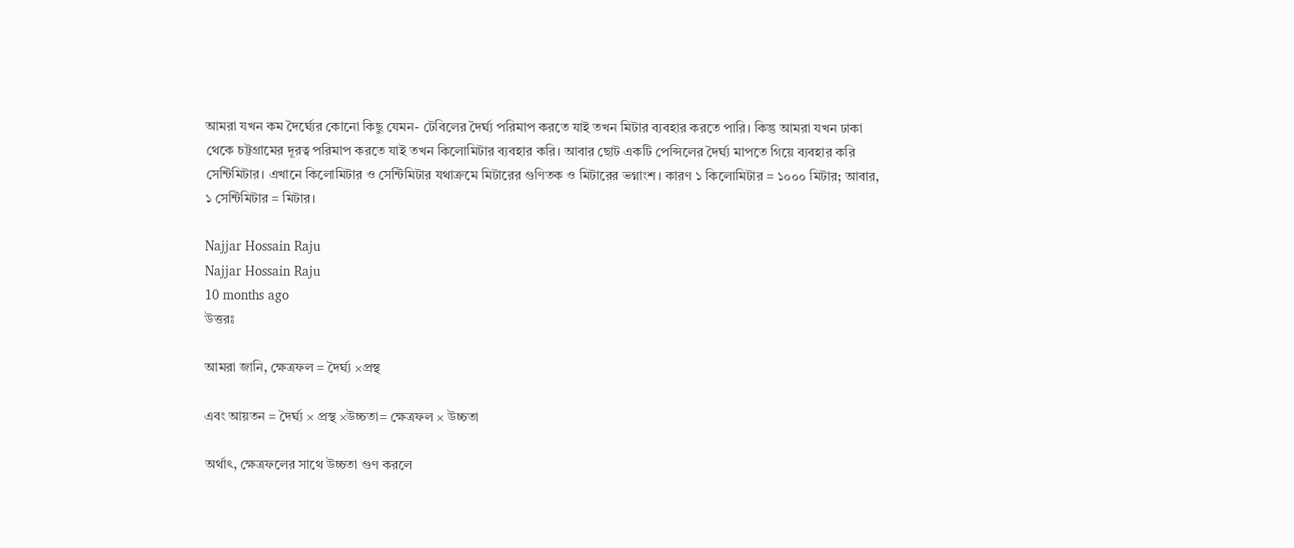আমরা যখন কম দৈর্ঘ্যের কোনো কিছু যেমন- টেবিলের দৈর্ঘ্য পরিমাপ করতে যাই তখন মিটার ব্যবহার করতে পারি। কিন্তু আমরা যখন ঢাকা থেকে চট্টগ্রামের দূরত্ব পরিমাপ করতে যাই তখন কিলোমিটার ব্যবহার করি। আবার ছোট একটি পেন্সিলের দৈর্ঘ্য মাপতে গিয়ে ব্যবহার করি সেন্টিমিটার। এখানে কিলোমিটার ও সেন্টিমিটার যথাক্রমে মিটারের গুণিতক ও মিটারের ভগ্নাংশ। কারণ ১ কিলোমিটার = ১০০০ মিটার; আবার, ১ সেন্টিমিটার = মিটার।

Najjar Hossain Raju
Najjar Hossain Raju
10 months ago
উত্তরঃ

আমরা জানি, ক্ষেত্রফল = দৈর্ঘ্য ×প্রস্থ

এবং আয়তন = দৈর্ঘ্য × প্রস্থ ×উচ্চতা= ক্ষেত্রফল × উচ্চতা

অর্থাৎ, ক্ষেত্রফলের সাথে উচ্চতা গুণ করলে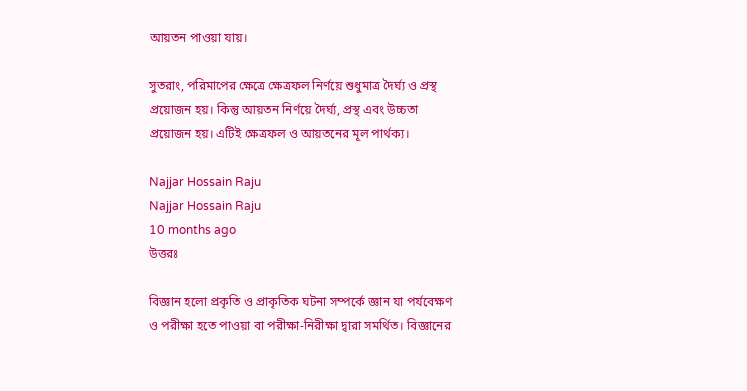আয়তন পাওয়া যায়।

সুতরাং, পরিমাপের ক্ষেত্রে ক্ষেত্রফল নির্ণয়ে শুধুমাত্র দৈর্ঘ্য ও প্রস্থ প্রয়োজন হয়। কিন্তু আয়তন নির্ণয়ে দৈর্ঘ্য, প্রস্থ এবং উচ্চতা প্রয়োজন হয়। এটিই ক্ষেত্রফল ও আয়তনের মূল পার্থক্য।

Najjar Hossain Raju
Najjar Hossain Raju
10 months ago
উত্তরঃ

বিজ্ঞান হলো প্রকৃতি ও প্রাকৃতিক ঘটনা সম্পর্কে জ্ঞান যা পর্যবেক্ষণ ও পরীক্ষা হতে পাওয়া বা পরীক্ষা-নিরীক্ষা দ্বারা সমর্থিত। বিজ্ঞানের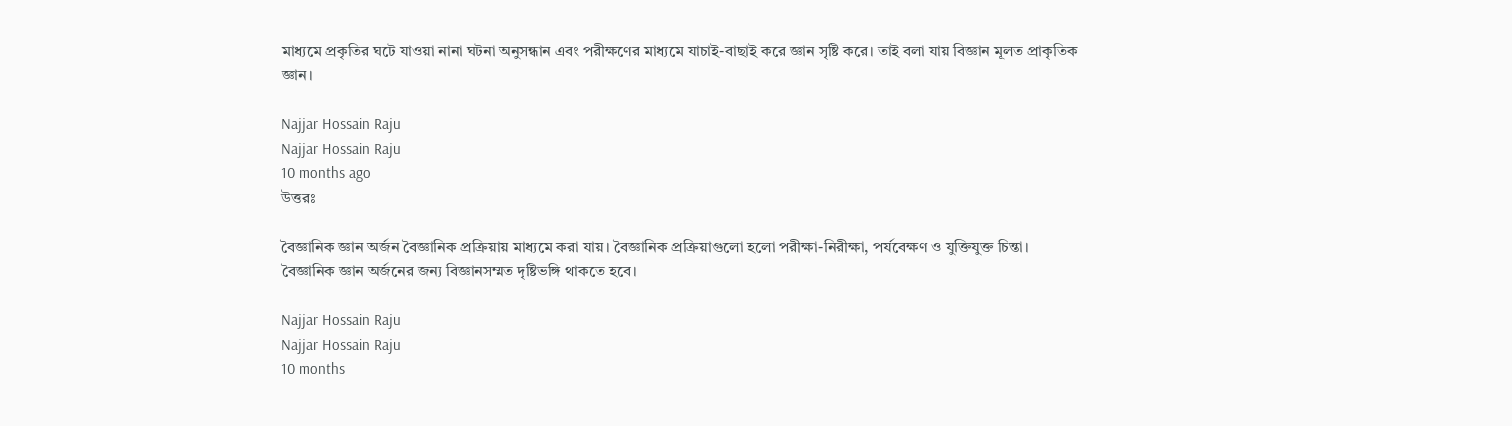মাধ্যমে প্রকৃতির ঘটে যাওয়া নানা ঘটনা অনুসন্ধান এবং পরীক্ষণের মাধ্যমে যাচাই-বাছাই করে জ্ঞান সৃষ্টি করে। তাই বলা যায় বিজ্ঞান মূলত প্রাকৃতিক জ্ঞান।

Najjar Hossain Raju
Najjar Hossain Raju
10 months ago
উত্তরঃ

বৈজ্ঞানিক জ্ঞান অর্জন বৈজ্ঞানিক প্রক্রিয়ায় মাধ্যমে করা যায়। বৈজ্ঞানিক প্রক্রিয়াগুলো হলো পরীক্ষা-নিরীক্ষা, পর্যবেক্ষণ ও যুক্তিযুক্ত চিন্তা। বৈজ্ঞানিক জ্ঞান অর্জনের জন্য বিজ্ঞানসম্মত দৃষ্টিভঙ্গি থাকতে হবে।

Najjar Hossain Raju
Najjar Hossain Raju
10 months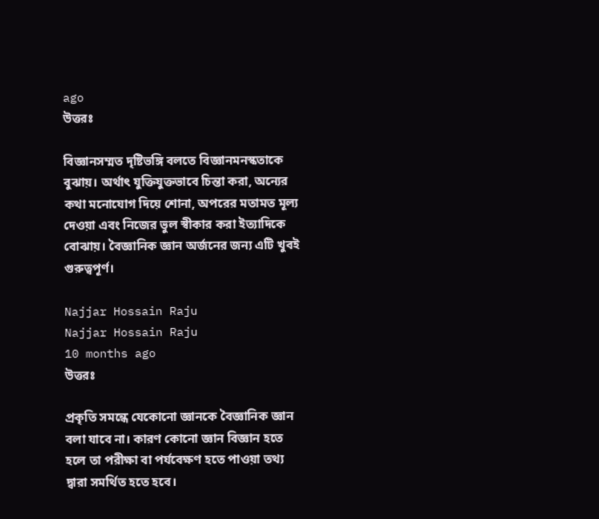ago
উত্তরঃ

বিজ্ঞানসম্মত দৃষ্টিভঙ্গি বলতে বিজ্ঞানমনস্কতাকে বুঝায়। অর্থাৎ যুক্তিযুক্তভাবে চিন্তা করা, অন্যের কথা মনোযোগ দিয়ে শোনা, অপরের মতামত মূল্য দেওয়া এবং নিজের ভুল স্বীকার করা ইত্যাদিকে বোঝায়। বৈজ্ঞানিক জ্ঞান অর্জনের জন্য এটি খুবই গুরুত্বপূর্ণ।

Najjar Hossain Raju
Najjar Hossain Raju
10 months ago
উত্তরঃ

প্রকৃতি সমন্ধে যেকোনো জ্ঞানকে বৈজ্ঞানিক জ্ঞান বলা যাবে না। কারণ কোনো জ্ঞান বিজ্ঞান হতে হলে তা পরীক্ষা বা পর্যবেক্ষণ হতে পাওয়া তথ্য দ্বারা সমর্থিত হতে হবে।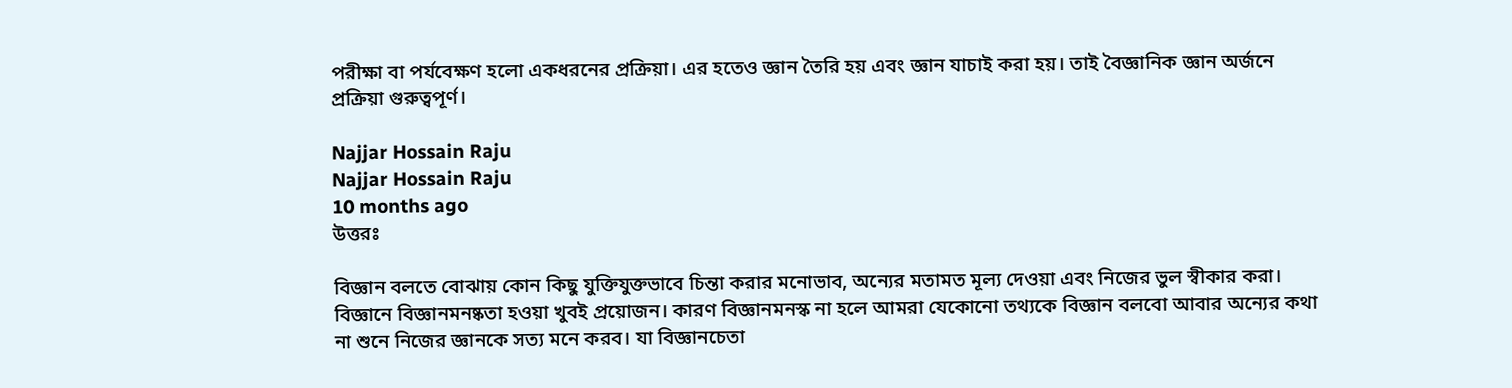পরীক্ষা বা পর্যবেক্ষণ হলো একধরনের প্রক্রিয়া। এর হতেও জ্ঞান তৈরি হয় এবং জ্ঞান যাচাই করা হয়। তাই বৈজ্ঞানিক জ্ঞান অর্জনে প্রক্রিয়া গুরুত্বপূর্ণ।

Najjar Hossain Raju
Najjar Hossain Raju
10 months ago
উত্তরঃ

বিজ্ঞান বলতে বোঝায় কোন কিছু যুক্তিযুক্তভাবে চিন্তা করার মনোভাব, অন্যের মতামত মূল্য দেওয়া এবং নিজের ভুল স্বীকার করা। বিজ্ঞানে বিজ্ঞানমনষ্কতা হওয়া খুবই প্রয়োজন। কারণ বিজ্ঞানমনস্ক না হলে আমরা যেকোনো তথ্যকে বিজ্ঞান বলবো আবার অন্যের কথা না শুনে নিজের জ্ঞানকে সত্য মনে করব। যা বিজ্ঞানচেতা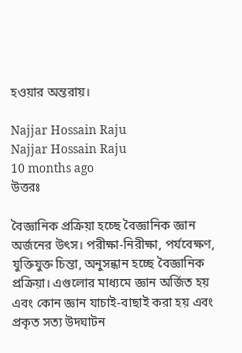হওয়ার অন্তরায়।

Najjar Hossain Raju
Najjar Hossain Raju
10 months ago
উত্তরঃ

বৈজ্ঞানিক প্রক্রিয়া হচ্ছে বৈজ্ঞানিক জ্ঞান অর্জনের উৎস। পরীক্ষা-নিরীক্ষা, পর্যবেক্ষণ, যুক্তিযুক্ত চিন্তা, অনুসন্ধান হচ্ছে বৈজ্ঞানিক প্রক্রিয়া। এগুলোর মাধ্যমে জ্ঞান অর্জিত হয় এবং কোন জ্ঞান যাচাই-বাছাই করা হয় এবং প্রকৃত সত্য উদঘাটন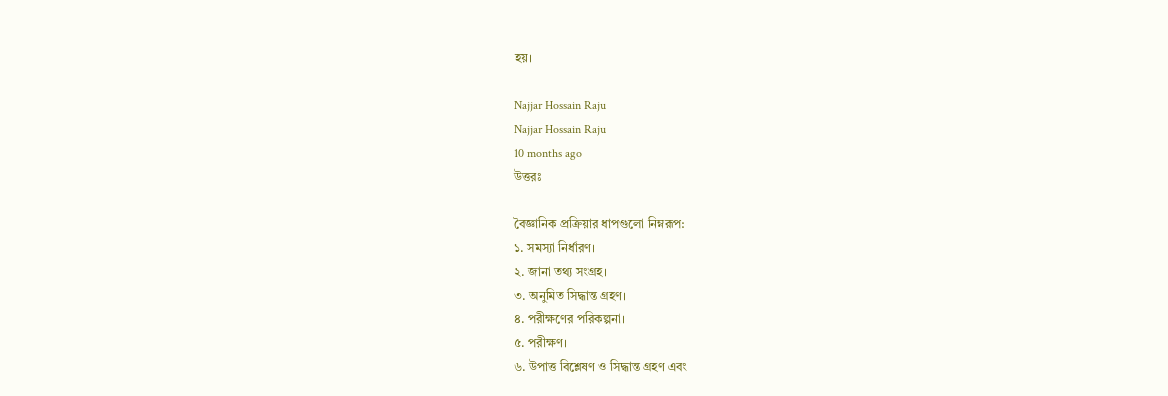হয়।

Najjar Hossain Raju
Najjar Hossain Raju
10 months ago
উত্তরঃ

বৈজ্ঞানিক প্রক্রিয়ার ধাপগুলো নিম্নরূপ:
১. সমস্যা নির্ধারণ।
২. জানা তথ্য সংগ্রহ।
৩. অনুমিত সিদ্ধান্ত গ্রহণ।
৪. পরীক্ষণের পরিকল্পনা।
৫. পরীক্ষণ।
৬. উপাত্ত বিশ্লেষণ ও সিদ্ধান্ত গ্রহণ এবং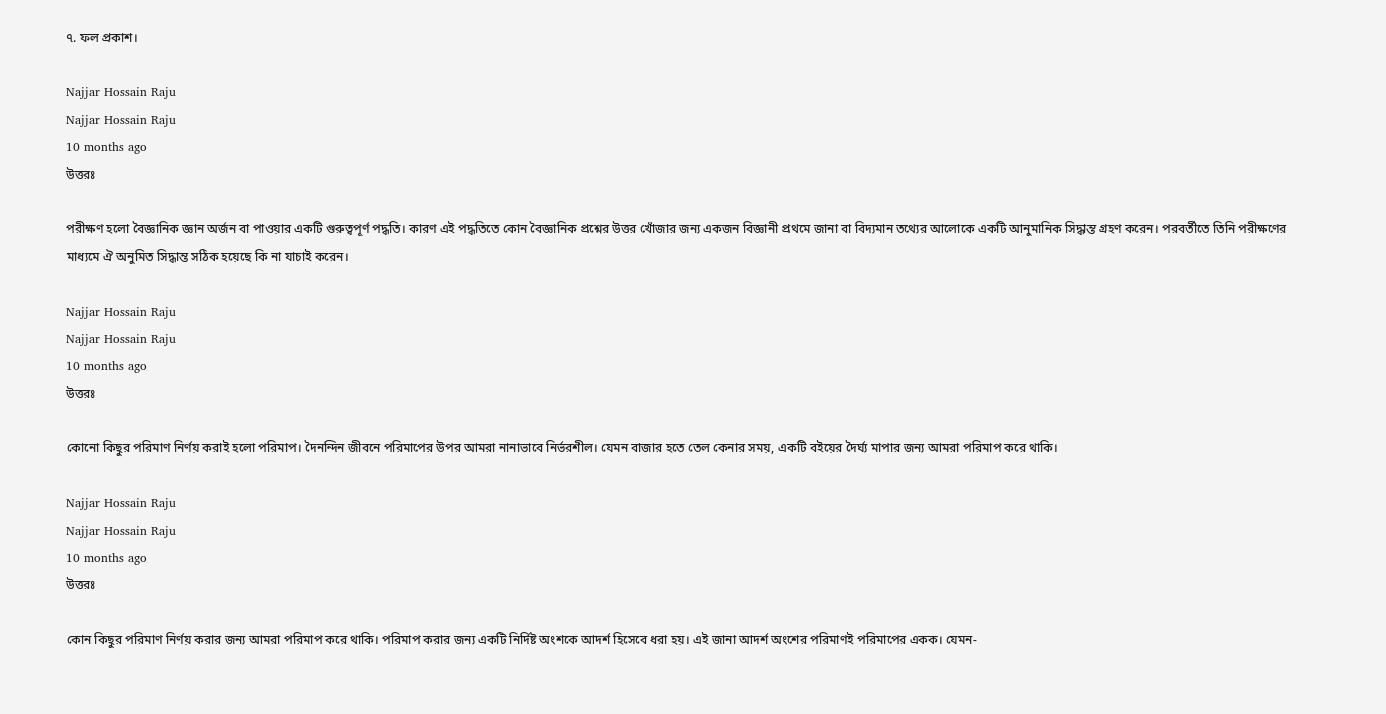৭. ফল প্রকাশ।

Najjar Hossain Raju
Najjar Hossain Raju
10 months ago
উত্তরঃ

পরীক্ষণ হলো বৈজ্ঞানিক জ্ঞান অর্জন বা পাওয়ার একটি গুরুত্বপূর্ণ পদ্ধতি। কারণ এই পদ্ধতিতে কোন বৈজ্ঞানিক প্রশ্নের উত্তর খোঁজার জন্য একজন বিজ্ঞানী প্রথমে জানা বা বিদ্যমান তথ্যের আলোকে একটি আনুমানিক সিদ্ধান্ত গ্রহণ করেন। পরবর্তীতে তিনি পরীক্ষণের মাধ্যমে ঐ অনুমিত সিদ্ধান্ত সঠিক হয়েছে কি না যাচাই করেন।

Najjar Hossain Raju
Najjar Hossain Raju
10 months ago
উত্তরঃ

কোনো কিছুর পরিমাণ নির্ণয় করাই হলো পরিমাপ। দৈনন্দিন জীবনে পরিমাপের উপর আমরা নানাভাবে নির্ভরশীল। যেমন বাজার হতে তেল কেনার সময়, একটি বইয়ের দৈর্ঘ্য মাপার জন্য আমরা পরিমাপ করে থাকি।

Najjar Hossain Raju
Najjar Hossain Raju
10 months ago
উত্তরঃ

কোন কিছুর পরিমাণ নির্ণয় করার জন্য আমরা পরিমাপ করে থাকি। পরিমাপ করার জন্য একটি নির্দিষ্ট অংশকে আদর্শ হিসেবে ধরা হয়। এই জানা আদর্শ অংশের পরিমাণই পরিমাপের একক। যেমন-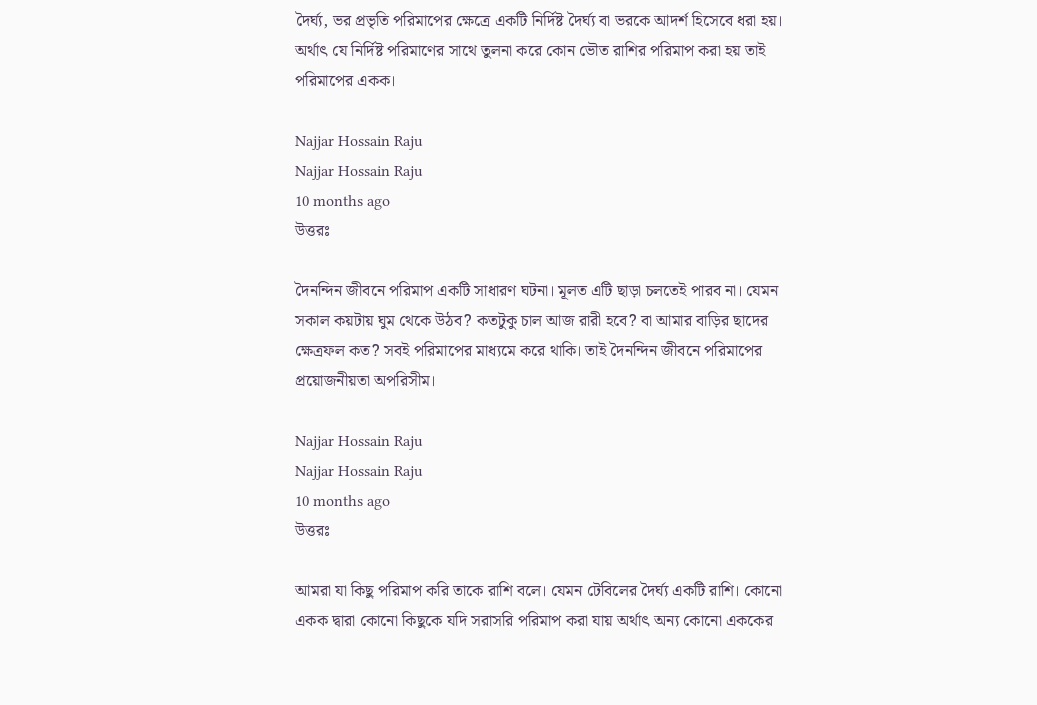দৈর্ঘ্য, ভর প্রভৃতি পরিমাপের ক্ষেত্রে একটি নির্দিষ্ট দৈর্ঘ্য বা ভরকে আদর্শ হিসেবে ধরা হয়। অর্থাৎ যে নির্দিষ্ট পরিমাণের সাথে তুলনা করে কোন ভৌত রাশির পরিমাপ করা হয় তাই পরিমাপের একক।

Najjar Hossain Raju
Najjar Hossain Raju
10 months ago
উত্তরঃ

দৈনন্দিন জীবনে পরিমাপ একটি সাধারণ ঘটনা। মূলত এটি ছাড়া চলতেই পারব না। যেমন সকাল কয়টায় ঘুম থেকে উঠব? কতটুকু চাল আজ রারী হবে? বা আমার বাড়ির ছাদের ক্ষেত্রফল কত? সবই পরিমাপের মাধ্যমে করে থাকি। তাই দৈনন্দিন জীবনে পরিমাপের প্রয়োজনীয়তা অপরিসীম।

Najjar Hossain Raju
Najjar Hossain Raju
10 months ago
উত্তরঃ

আমরা যা কিছু পরিমাপ করি তাকে রাশি বলে। যেমন টেবিলের দৈর্ঘ্য একটি রাশি। কোনো একক দ্বারা কোনো কিছুকে যদি সরাসরি পরিমাপ করা যায় অর্থাৎ অন্য কোনো এককের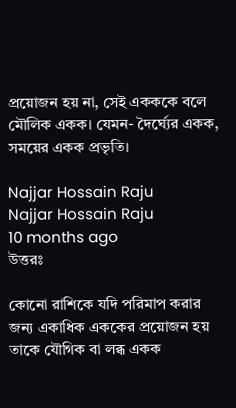প্রয়োজন হয় না, সেই একককে বলে মৌলিক একক। যেমন- দৈর্ঘ্যের একক, সময়ের একক প্রভৃতি।

Najjar Hossain Raju
Najjar Hossain Raju
10 months ago
উত্তরঃ

কোনো রাশিকে যদি পরিমাপ করার জন্য একাধিক এককের প্রয়োজন হয় তাকে যৌগিক বা লব্ধ একক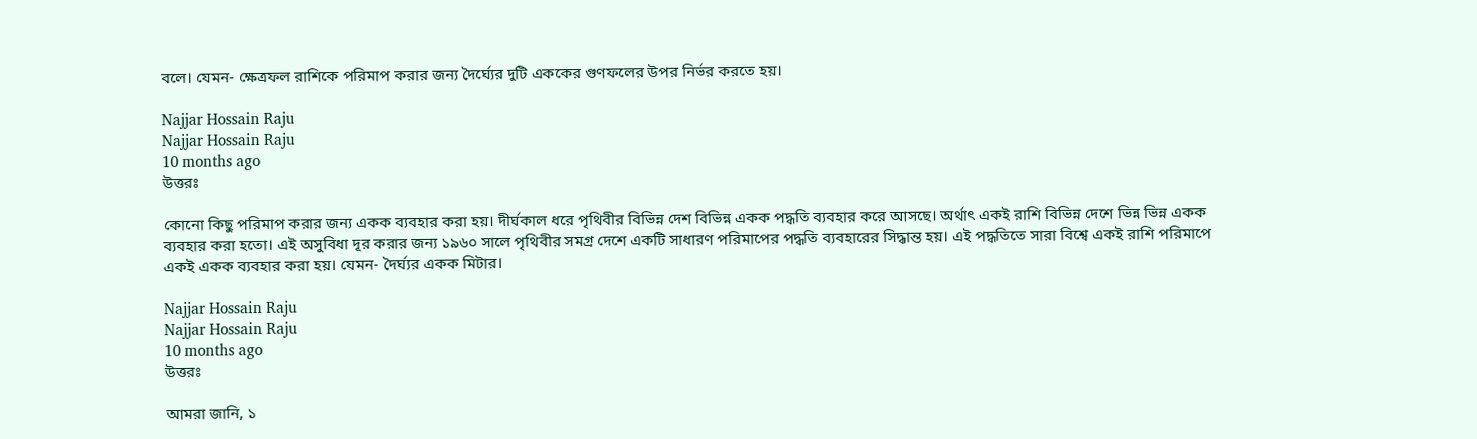বলে। যেমন- ক্ষেত্রফল রাশিকে পরিমাপ করার জন্য দৈর্ঘ্যের দুটি এককের গুণফলের উপর নির্ভর করতে হয়।

Najjar Hossain Raju
Najjar Hossain Raju
10 months ago
উত্তরঃ

কোনো কিছু পরিমাপ করার জন্য একক ব্যবহার করা হয়। দীর্ঘকাল ধরে পৃথিবীর বিভিন্ন দেশ বিভিন্ন একক পদ্ধতি ব্যবহার করে আসছে। অর্থাৎ একই রাশি বিভিন্ন দেশে ভিন্ন ভিন্ন একক ব্যবহার করা হতো। এই অসুবিধা দূর করার জন্য ১৯৬০ সালে পৃথিবীর সমগ্র দেশে একটি সাধারণ পরিমাপের পদ্ধতি ব্যবহারের সিদ্ধান্ত হয়। এই পদ্ধতিতে সারা বিশ্বে একই রাশি পরিমাপে একই একক ব্যবহার করা হয়। যেমন- দৈর্ঘ্যর একক মিটার।

Najjar Hossain Raju
Najjar Hossain Raju
10 months ago
উত্তরঃ

আমরা জানি, ১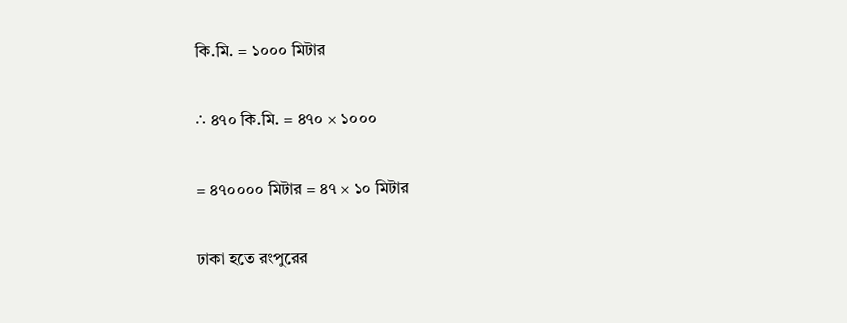কি.মি. = ১০০০ মিটার

∴ ৪৭০ কি.মি. = ৪৭০ × ১০০০

= ৪৭০০০০ মিটার = ৪৭ × ১০ মিটার

ঢাকা হতে রংপুরের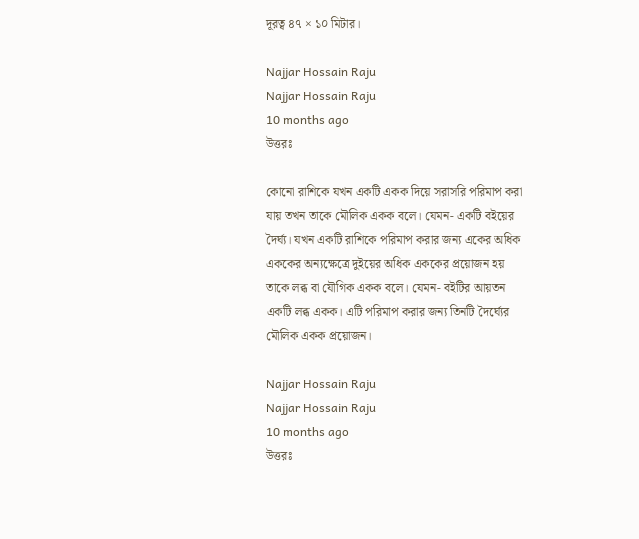দূরত্ব ৪৭ × ১০ মিটার।

Najjar Hossain Raju
Najjar Hossain Raju
10 months ago
উত্তরঃ

কোনো রাশিকে যখন একটি একক দিয়ে সরাসরি পরিমাপ করা যায় তখন তাকে মৌলিক একক বলে। যেমন- একটি বইয়ের দৈর্ঘ্য। যখন একটি রাশিকে পরিমাপ করার জন্য একের অধিক এককের অন্যক্ষেত্রে দুইয়ের অধিক এককের প্রয়োজন হয় তাকে লব্ধ বা যৌগিক একক বলে। যেমন- বইটির আয়তন একটি লব্ধ একক। এটি পরিমাপ করার জন্য তিনটি দৈর্ঘ্যের মৌলিক একক প্রয়োজন।

Najjar Hossain Raju
Najjar Hossain Raju
10 months ago
উত্তরঃ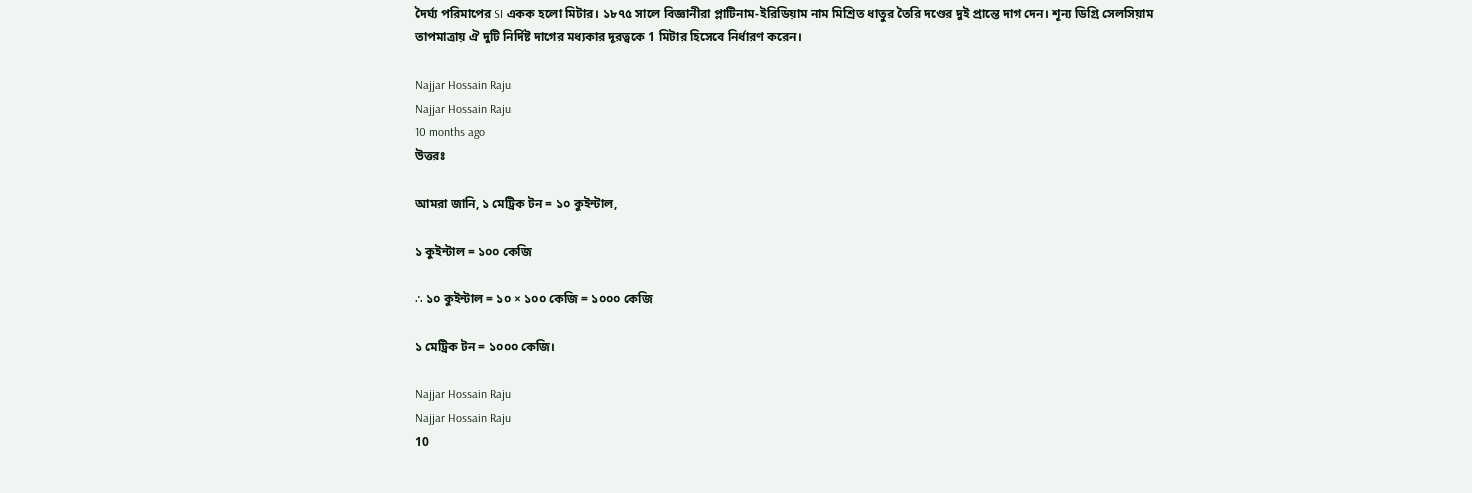দৈর্ঘ্য পরিমাপের SI একক হলো মিটার। ১৮৭৫ সালে বিজ্ঞানীরা প্লাটিনাম-ইরিডিয়াম নাম মিশ্রিত ধাতুর তৈরি দণ্ডের দুই প্রান্তে দাগ দেন। শূন্য ডিগ্রি সেলসিয়াম তাপমাত্রায় ঐ দুটি নির্দিষ্ট দাগের মধ্যকার দূরত্বকে 1 মিটার হিসেবে নির্ধারণ করেন।

Najjar Hossain Raju
Najjar Hossain Raju
10 months ago
উত্তরঃ

আমরা জানি, ১ মেট্রিক টন = ১০ কুইন্টাল,

১ কুইন্টাল = ১০০ কেজি

∴ ১০ কুইন্টাল = ১০ × ১০০ কেজি = ১০০০ কেজি

১ মেট্রিক টন = ১০০০ কেজি।

Najjar Hossain Raju
Najjar Hossain Raju
10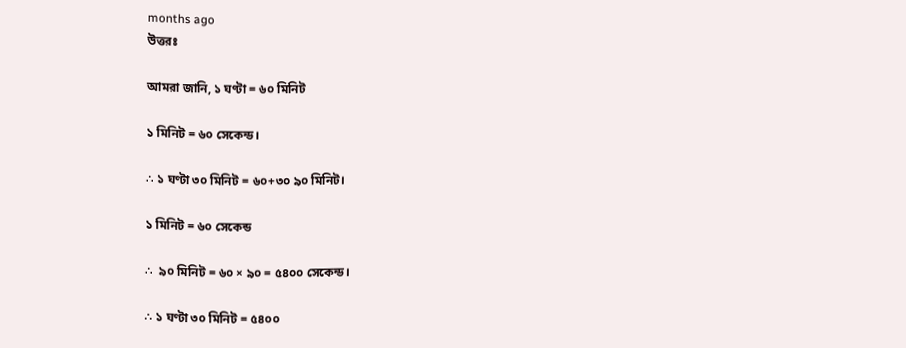months ago
উত্তরঃ

আমরা জানি, ১ ঘণ্টা = ৬০ মিনিট

১ মিনিট = ৬০ সেকেন্ড।

∴ ১ ঘণ্টা ৩০ মিনিট = ৬০+৩০ ৯০ মিনিট।

১ মিনিট = ৬০ সেকেন্ড

∴  ৯০ মিনিট = ৬০ × ৯০ = ৫৪০০ সেকেন্ড।

∴ ১ ঘণ্টা ৩০ মিনিট = ৫৪০০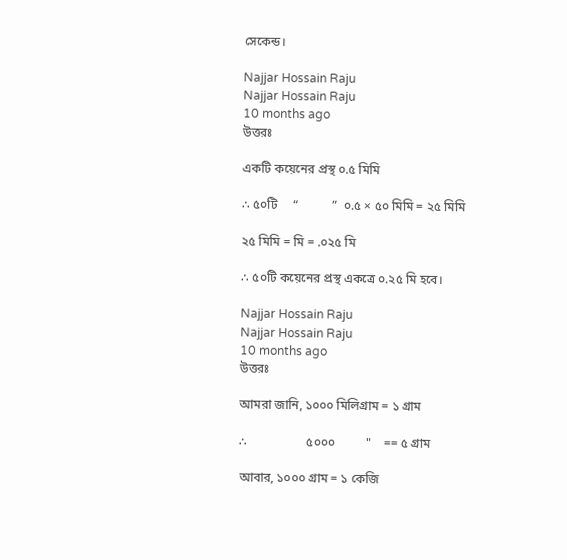সেকেন্ড।

Najjar Hossain Raju
Najjar Hossain Raju
10 months ago
উত্তরঃ

একটি কয়েনের প্রস্থ ০.৫ মিমি

∴ ৫০টি     “           ”  ০.৫ × ৫০ মিমি = ২৫ মিমি

২৫ মিমি = মি = .০২৫ মি

∴ ৫০টি কয়েনের প্রস্থ একত্রে ০.২৫ মি হবে।

Najjar Hossain Raju
Najjar Hossain Raju
10 months ago
উত্তরঃ

আমরা জানি, ১০০০ মিলিগ্রাম = ১ গ্রাম

∴                   ৫০০০          "    == ৫ গ্রাম

আবার, ১০০০ গ্রাম = ১ কেজি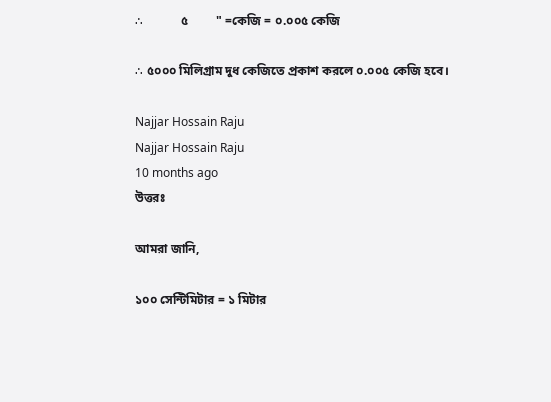∴            ৫         " =কেজি = ০.০০৫ কেজি

∴ ৫০০০ মিলিগ্রাম দুধ কেজিতে প্রকাশ করলে ০.০০৫ কেজি হবে।

Najjar Hossain Raju
Najjar Hossain Raju
10 months ago
উত্তরঃ

আমরা জানি,

১০০ সেন্টিমিটার = ১ মিটার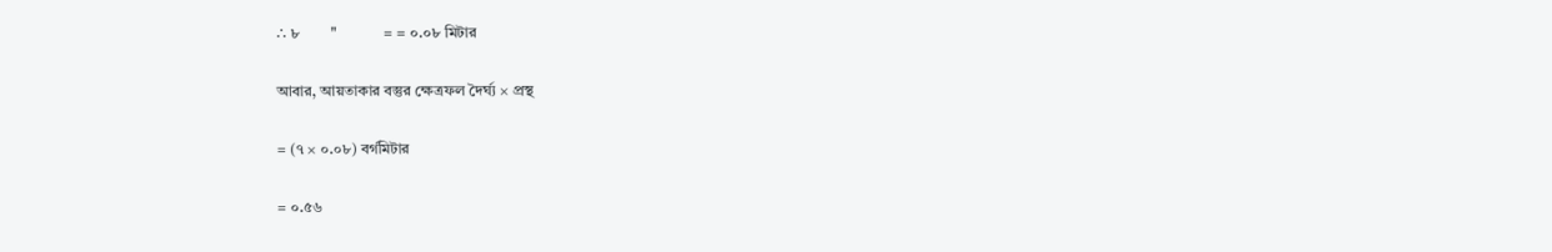∴ ৮        "            = = ০.০৮ মিটার

আবার, আয়তাকার বস্তুর ক্ষেত্রফল দৈর্ঘ্য × প্রস্থ

= (৭ × ০.০৮) বর্গমিটার

= ০.৫৬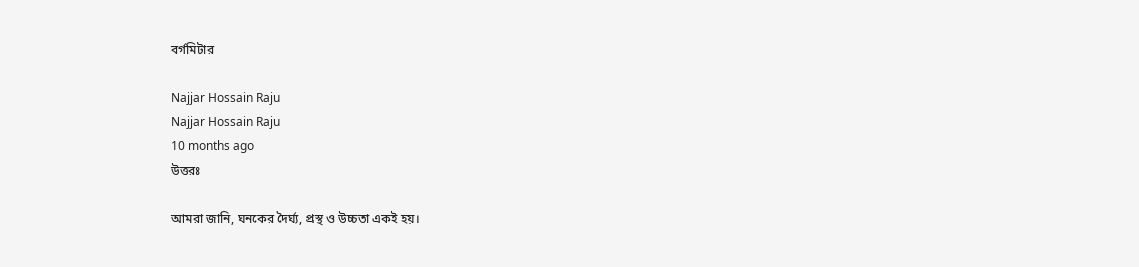বর্গমিটার

Najjar Hossain Raju
Najjar Hossain Raju
10 months ago
উত্তরঃ

আমরা জানি, ঘনকের দৈর্ঘ্য, প্রস্থ ও উচ্চতা একই হয়।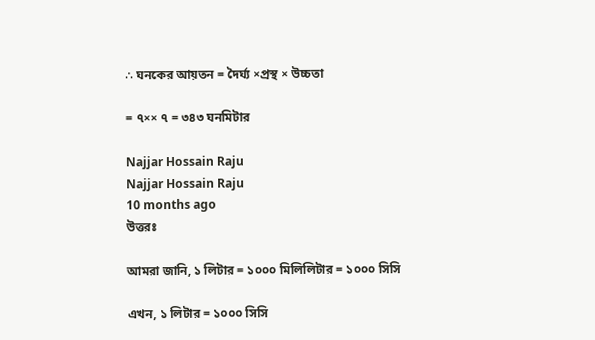∴ ঘনকের আয়তন = দৈর্ঘ্য ×প্রস্থ × উচ্চতা

= ৭×× ৭ = ৩৪৩ ঘনমিটার

Najjar Hossain Raju
Najjar Hossain Raju
10 months ago
উত্তরঃ

আমরা জানি, ১ লিটার = ১০০০ মিলিলিটার = ১০০০ সিসি

এখন, ১ লিটার = ১০০০ সিসি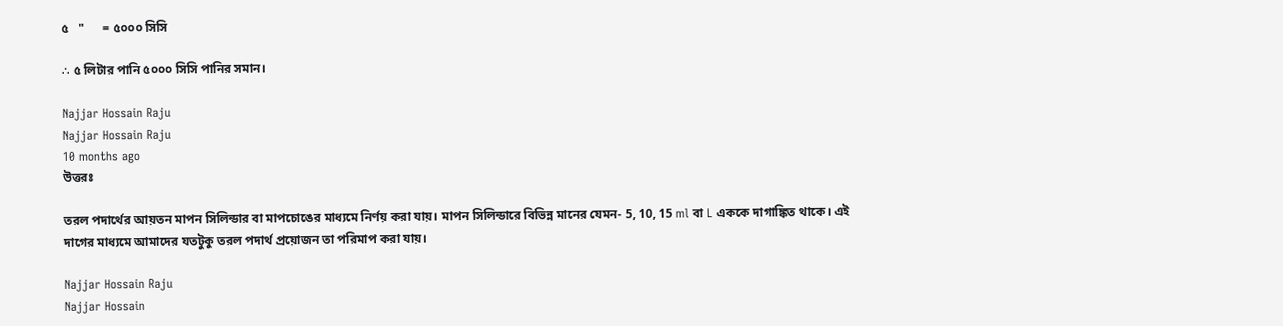৫   "      = ৫০০০ সিসি

∴ ৫ লিটার পানি ৫০০০ সিসি পানির সমান।

Najjar Hossain Raju
Najjar Hossain Raju
10 months ago
উত্তরঃ

তরল পদার্থের আয়তন মাপন সিলিন্ডার বা মাপচোঙের মাধ্যমে নির্ণয় করা যায়। মাপন সিলিন্ডারে বিভিন্ন মানের যেমন- 5, 10, 15 ml বা L এককে দাগাঙ্কিত থাকে। এই দাগের মাধ্যমে আমাদের যতটুকু তরল পদার্থ প্রয়োজন তা পরিমাপ করা যায়।

Najjar Hossain Raju
Najjar Hossain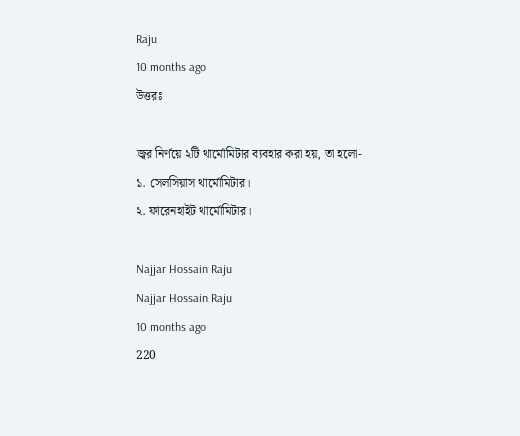Raju
10 months ago
উত্তরঃ

জ্বর নির্ণয়ে ২টি থার্মোমিটার ব্যবহার করা হয়, তা হলো-
১. সেলসিয়াস থার্মোমিটার।
২. ফারেনহাইট থার্মোমিটার।

Najjar Hossain Raju
Najjar Hossain Raju
10 months ago
220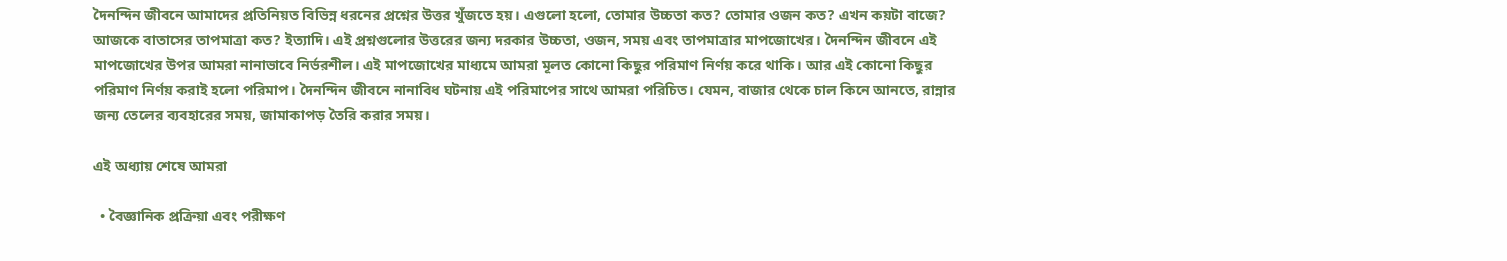দৈনন্দিন জীবনে আমাদের প্রতিনিয়ত বিভিন্ন ধরনের প্রশ্নের উত্তর খুঁজতে হয়। এগুলো হলো, তোমার উচ্চতা কত? তোমার ওজন কত? এখন কয়টা বাজে? আজকে বাতাসের তাপমাত্রা কত? ইত্যাদি। এই প্রশ্নগুলোর উত্তরের জন্য দরকার উচ্চতা, ওজন, সময় এবং তাপমাত্রার মাপজোখের। দৈনন্দিন জীবনে এই মাপজোখের উপর আমরা নানাভাবে নির্ভরশীল। এই মাপজোখের মাধ্যমে আমরা মূলত কোনো কিছুর পরিমাণ নির্ণয় করে থাকি। আর এই কোনো কিছুর পরিমাণ নির্ণয় করাই হলো পরিমাপ। দৈনন্দিন জীবনে নানাবিধ ঘটনায় এই পরিমাপের সাথে আমরা পরিচিত। যেমন, বাজার থেকে চাল কিনে আনতে, রান্নার জন্য তেলের ব্যবহারের সময়, জামাকাপড় তৈরি করার সময়।

এই অধ্যায় শেষে আমরা

  • বৈজ্ঞানিক প্রক্রিয়া এবং পরীক্ষণ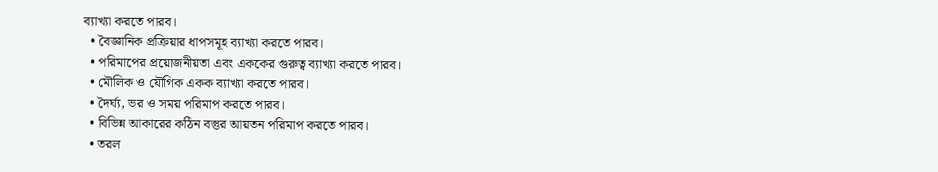ব্যাখ্যা করতে পারব।
  • বৈজ্ঞানিক প্রক্রিয়ার ধাপসমূহ ব্যাখ্যা করতে পারব।
  • পরিমাপের প্রয়োজনীয়তা এবং এককের গুরুত্ব ব্যাখ্যা করতে পারব।
  • মৌলিক ও যৌগিক একক ব্যাখ্যা করতে পারব।
  • দৈর্ঘ্য, ভর ও সময় পরিমাপ করতে পারব।
  • বিভিন্ন আকারের কঠিন বস্তুর আয়তন পরিমাপ করতে পারব।
  • তরল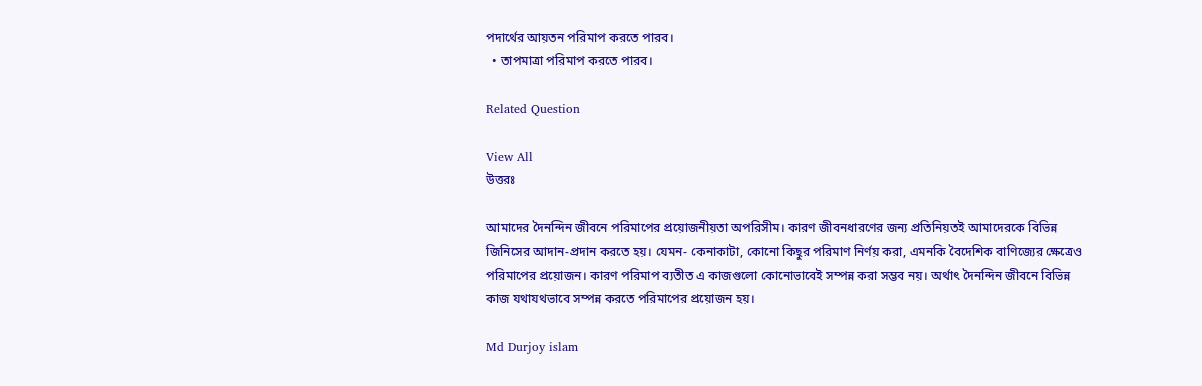পদার্থের আয়তন পরিমাপ করতে পারব।
  • তাপমাত্রা পরিমাপ করতে পারব।

Related Question

View All
উত্তরঃ

আমাদের দৈনন্দিন জীবনে পরিমাপের প্রয়োজনীয়তা অপরিসীম। কারণ জীবনধারণের জন্য প্রতিনিয়তই আমাদেরকে বিভিন্ন জিনিসের আদান-প্রদান করতে হয়। যেমন- কেনাকাটা, কোনো কিছুর পরিমাণ নির্ণয় করা, এমনকি বৈদেশিক বাণিজ্যের ক্ষেত্রেও পরিমাপের প্রয়োজন। কারণ পরিমাপ ব্যতীত এ কাজগুলো কোনোভাবেই সম্পন্ন করা সম্ভব নয়। অর্থাৎ দৈনন্দিন জীবনে বিভিন্ন কাজ যথাযথভাবে সম্পন্ন করতে পরিমাপের প্রয়োজন হয়।

Md Durjoy islam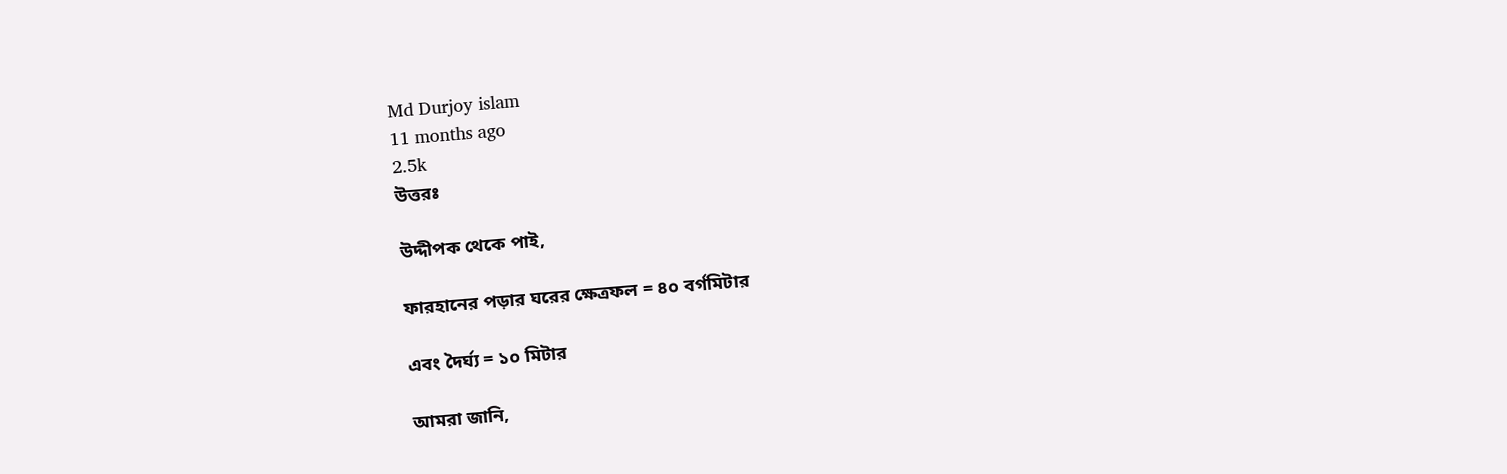Md Durjoy islam
11 months ago
2.5k
উত্তরঃ

উদ্দীপক থেকে পাই,

ফারহানের পড়ার ঘরের ক্ষেত্রফল = ৪০ বর্গমিটার

এবং দৈর্ঘ্য = ১০ মিটার

আমরা জানি,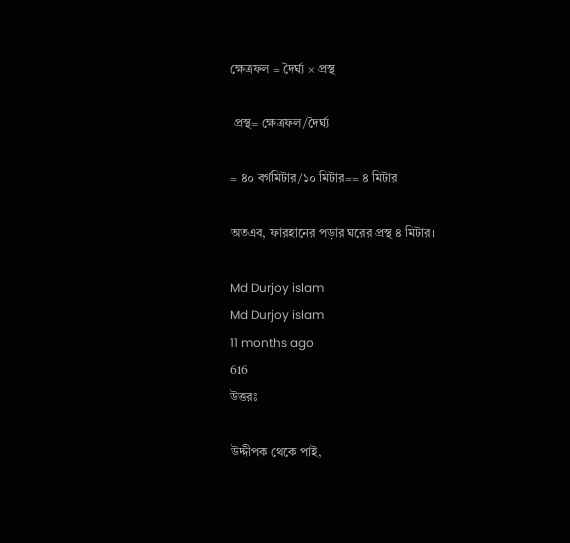ক্ষেত্রফল = দৈর্ঘ্য × প্রস্থ

 প্রস্থ= ক্ষেত্রফল/দৈর্ঘ্য

= ৪০ বর্গমিটার/১০ মিটার== ৪ মিটার

অতএব, ফারহানের পড়ার ঘরের প্রস্থ ৪ মিটার।

Md Durjoy islam
Md Durjoy islam
11 months ago
616
উত্তরঃ

উদ্দীপক থেকে পাই,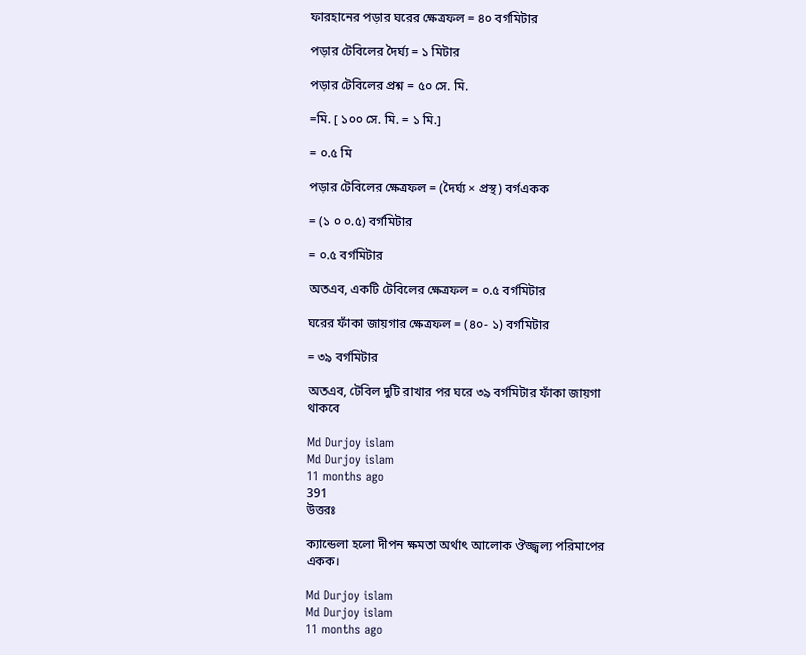ফারহানের পড়ার ঘরের ক্ষেত্রফল = ৪০ বর্গমিটার

পড়ার টেবিলের দৈর্ঘ্য = ১ মিটার

পড়ার টেবিলের প্রশ্ন = ৫০ সে. মি.

=মি. [ ১০০ সে. মি. = ১ মি.]

= ০.৫ মি

পড়ার টেবিলের ক্ষেত্রফল = (দৈর্ঘ্য × প্রস্থ) বর্গএকক

= (১ ০ ০.৫) বর্গমিটার

= ০.৫ বর্গমিটার

অতএব, একটি টেবিলের ক্ষেত্রফল = ০.৫ বর্গমিটার

ঘরের ফাঁকা জায়গার ক্ষেত্রফল = (৪০- ১) বর্গমিটার

= ৩৯ বর্গমিটার

অতএব, টেবিল দুটি রাখার পর ঘরে ৩৯ বর্গমিটার ফাঁকা জায়গা থাকবে

Md Durjoy islam
Md Durjoy islam
11 months ago
391
উত্তরঃ

ক্যান্ডেলা হলো দীপন ক্ষমতা অর্থাৎ আলোক ঔজ্জ্বল্য পরিমাপের একক।

Md Durjoy islam
Md Durjoy islam
11 months ago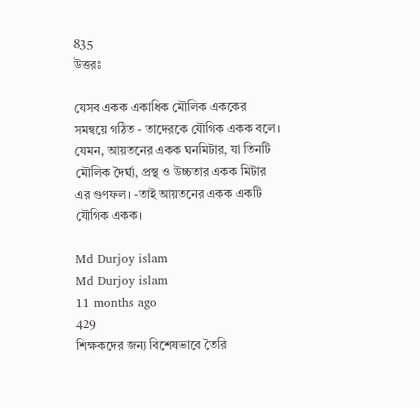835
উত্তরঃ

যেসব একক একাধিক মৌলিক এককের সমন্বয়ে গঠিত - তাদেরকে যৌগিক একক বলে। যেমন, আয়তনের একক ঘনমিটার, যা তিনটি মৌলিক দৈর্ঘ্য, প্রস্থ ও উচ্চতার একক মিটার এর গুণফল। -তাই আয়তনের একক একটি যৌগিক একক।

Md Durjoy islam
Md Durjoy islam
11 months ago
429
শিক্ষকদের জন্য বিশেষভাবে তৈরি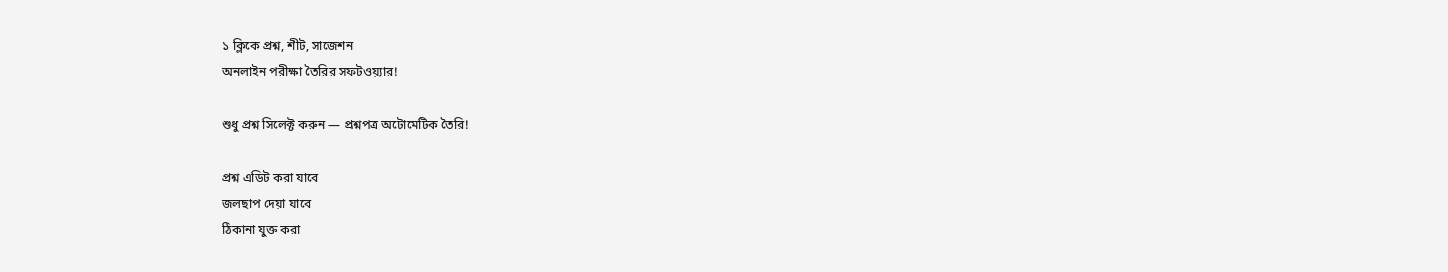১ ক্লিকে প্রশ্ন, শীট, সাজেশন
অনলাইন পরীক্ষা তৈরির সফটওয়্যার!

শুধু প্রশ্ন সিলেক্ট করুন — প্রশ্নপত্র অটোমেটিক তৈরি!

প্রশ্ন এডিট করা যাবে
জলছাপ দেয়া যাবে
ঠিকানা যুক্ত করা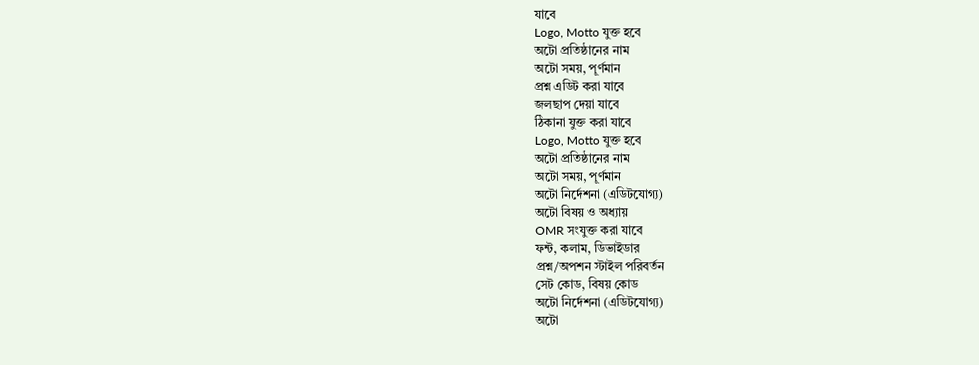যাবে
Logo, Motto যুক্ত হবে
অটো প্রতিষ্ঠানের নাম
অটো সময়, পূর্ণমান
প্রশ্ন এডিট করা যাবে
জলছাপ দেয়া যাবে
ঠিকানা যুক্ত করা যাবে
Logo, Motto যুক্ত হবে
অটো প্রতিষ্ঠানের নাম
অটো সময়, পূর্ণমান
অটো নির্দেশনা (এডিটযোগ্য)
অটো বিষয় ও অধ্যায়
OMR সংযুক্ত করা যাবে
ফন্ট, কলাম, ডিভাইডার
প্রশ্ন/অপশন স্টাইল পরিবর্তন
সেট কোড, বিষয় কোড
অটো নির্দেশনা (এডিটযোগ্য)
অটো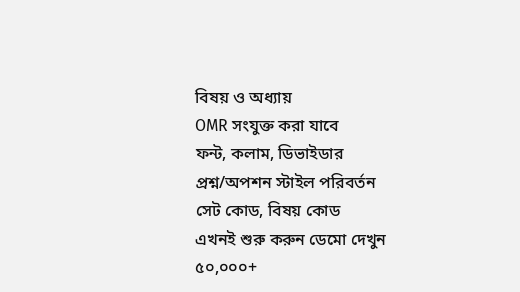বিষয় ও অধ্যায়
OMR সংযুক্ত করা যাবে
ফন্ট, কলাম, ডিভাইডার
প্রশ্ন/অপশন স্টাইল পরিবর্তন
সেট কোড, বিষয় কোড
এখনই শুরু করুন ডেমো দেখুন
৫০,০০০+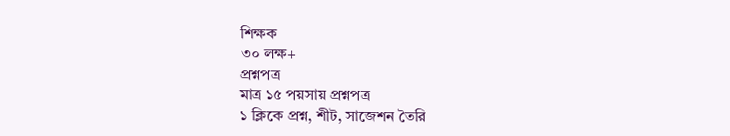শিক্ষক
৩০ লক্ষ+
প্রশ্নপত্র
মাত্র ১৫ পয়সায় প্রশ্নপত্র
১ ক্লিকে প্রশ্ন, শীট, সাজেশন তৈরি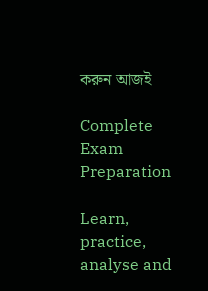করুন আজই

Complete Exam
Preparation

Learn, practice, analyse and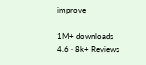improve

1M+ downloads
4.6 · 8k+ Reviews